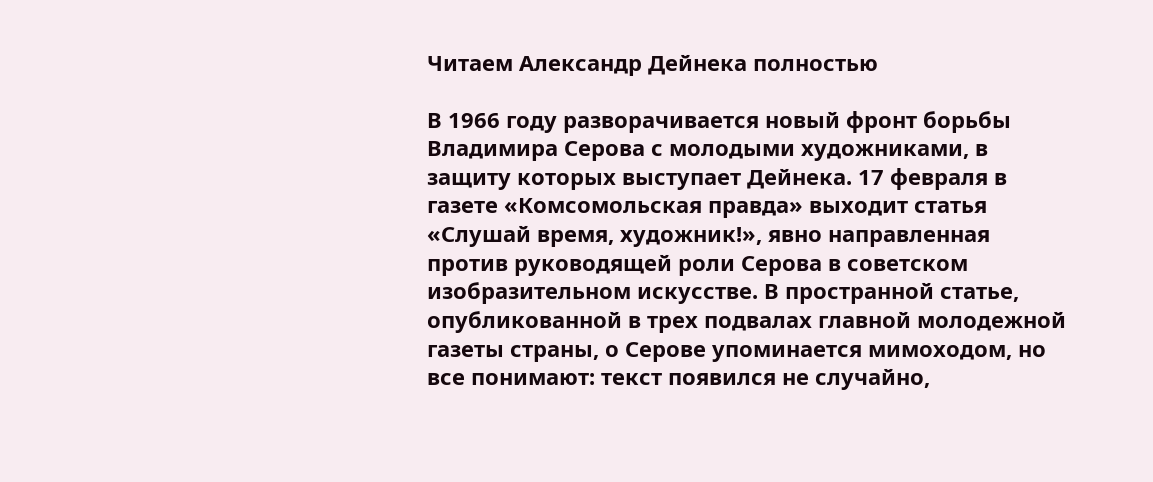Читаем Александр Дейнека полностью

В 1966 году разворачивается новый фронт борьбы Владимира Серова с молодыми художниками, в защиту которых выступает Дейнека. 17 февраля в газете «Комсомольская правда» выходит статья «Слушай время, художник!», явно направленная против руководящей роли Серова в советском изобразительном искусстве. В пространной статье, опубликованной в трех подвалах главной молодежной газеты страны, о Серове упоминается мимоходом, но все понимают: текст появился не случайно,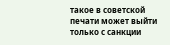такое в советской печати может выйти только с санкции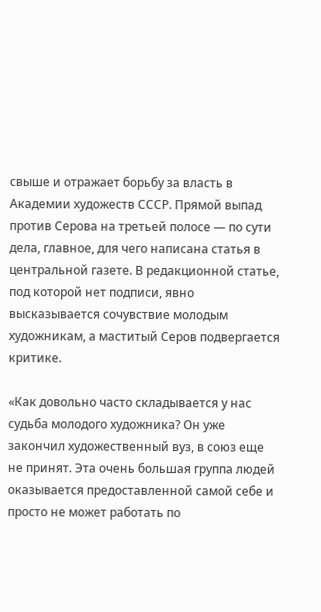свыше и отражает борьбу за власть в Академии художеств СССР. Прямой выпад против Серова на третьей полосе — по сути дела, главное, для чего написана статья в центральной газете. В редакционной статье, под которой нет подписи, явно высказывается сочувствие молодым художникам, а маститый Серов подвергается критике.

«Как довольно часто складывается у нас судьба молодого художника? Он уже закончил художественный вуз, в союз еще не принят. Эта очень большая группа людей оказывается предоставленной самой себе и просто не может работать по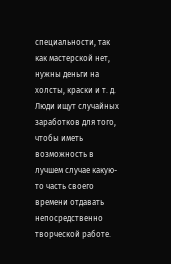специальности, так как мастерской нет, нужны деньги на холсты, краски и т. д. Люди ищут случайных заработков для того, чтобы иметь возможность в лучшем случае какую-то часть своего времени отдавать непосредственно творческой работе.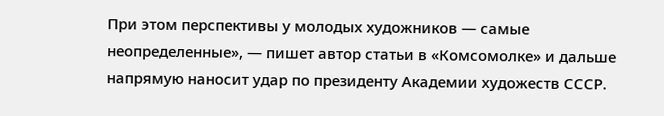При этом перспективы у молодых художников — самые неопределенные», — пишет автор статьи в «Комсомолке» и дальше напрямую наносит удар по президенту Академии художеств СССР.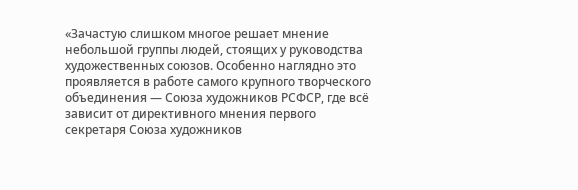«Зачастую слишком многое решает мнение небольшой группы людей, стоящих у руководства художественных союзов. Особенно наглядно это проявляется в работе самого крупного творческого объединения — Союза художников РСФСР, где всё зависит от директивного мнения первого секретаря Союза художников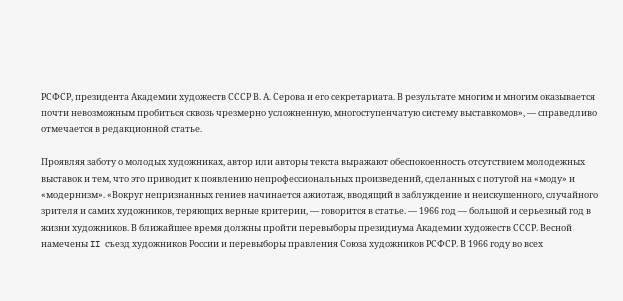РСФСР, президента Академии художеств СССР В. А. Серова и его секретариата. В результате многим и многим оказывается почти невозможным пробиться сквозь чрезмерно усложненную, многоступенчатую систему выставкомов», — справедливо отмечается в редакционной статье.

Проявляя заботу о молодых художниках, автор или авторы текста выражают обеспокоенность отсутствием молодежных выставок и тем, что это приводит к появлению непрофессиональных произведений, сделанных с потугой на «моду» и «модернизм». «Вокруг непризнанных гениев начинается ажиотаж, вводящий в заблуждение и неискушенного, случайного зрителя и самих художников, теряющих верные критерии, — говорится в статье. — 1966 год — большой и серьезный год в жизни художников. В ближайшее время должны пройти перевыборы президиума Академии художеств СССР. Весной намечены II съезд художников России и перевыборы правления Союза художников РСФСР. В 1966 году во всех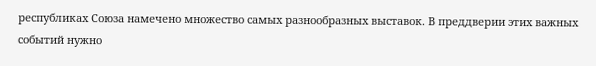республиках Союза намечено множество самых разнообразных выставок. В преддверии этих важных событий нужно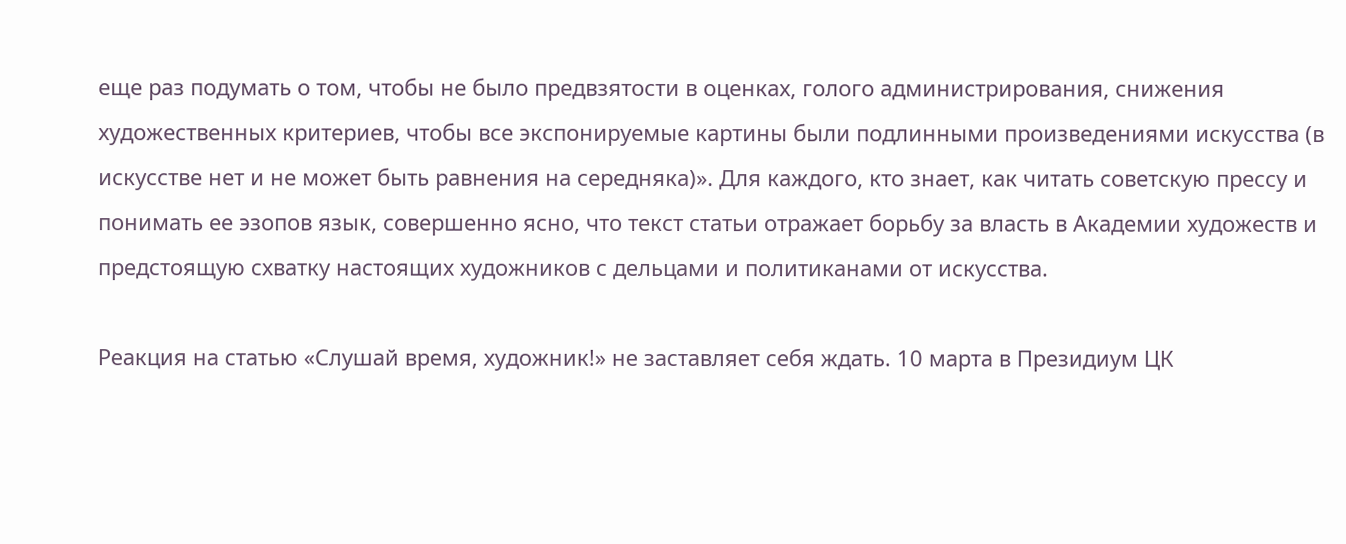еще раз подумать о том, чтобы не было предвзятости в оценках, голого администрирования, снижения художественных критериев, чтобы все экспонируемые картины были подлинными произведениями искусства (в искусстве нет и не может быть равнения на середняка)». Для каждого, кто знает, как читать советскую прессу и понимать ее эзопов язык, совершенно ясно, что текст статьи отражает борьбу за власть в Академии художеств и предстоящую схватку настоящих художников с дельцами и политиканами от искусства.

Реакция на статью «Слушай время, художник!» не заставляет себя ждать. 10 марта в Президиум ЦК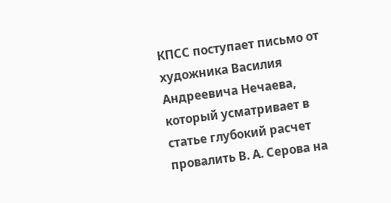КПСС поступает письмо от художника Василия Андреевича Нечаева, который усматривает в статье глубокий расчет провалить В. А. Серова на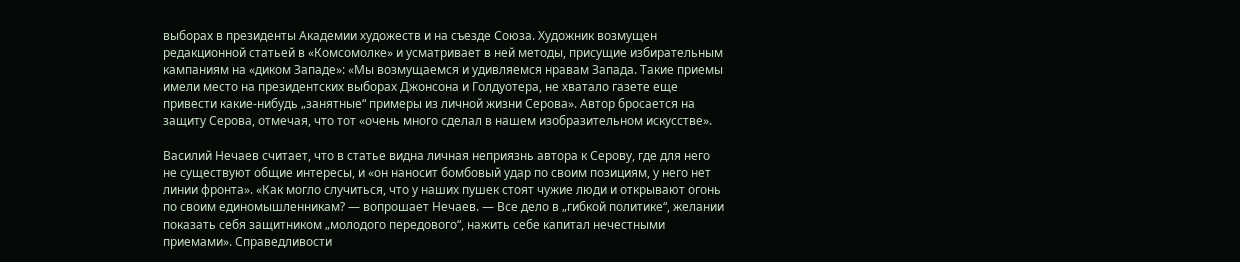выборах в президенты Академии художеств и на съезде Союза. Художник возмущен редакционной статьей в «Комсомолке» и усматривает в ней методы, присущие избирательным кампаниям на «диком Западе»: «Мы возмущаемся и удивляемся нравам Запада. Такие приемы имели место на президентских выборах Джонсона и Голдуотера, не хватало газете еще привести какие-нибудь „занятные“ примеры из личной жизни Серова». Автор бросается на защиту Серова, отмечая, что тот «очень много сделал в нашем изобразительном искусстве».

Василий Нечаев считает, что в статье видна личная неприязнь автора к Серову, где для него не существуют общие интересы, и «он наносит бомбовый удар по своим позициям, у него нет линии фронта». «Как могло случиться, что у наших пушек стоят чужие люди и открывают огонь по своим единомышленникам? — вопрошает Нечаев. — Все дело в „гибкой политике“, желании показать себя защитником „молодого передового“, нажить себе капитал нечестными приемами». Справедливости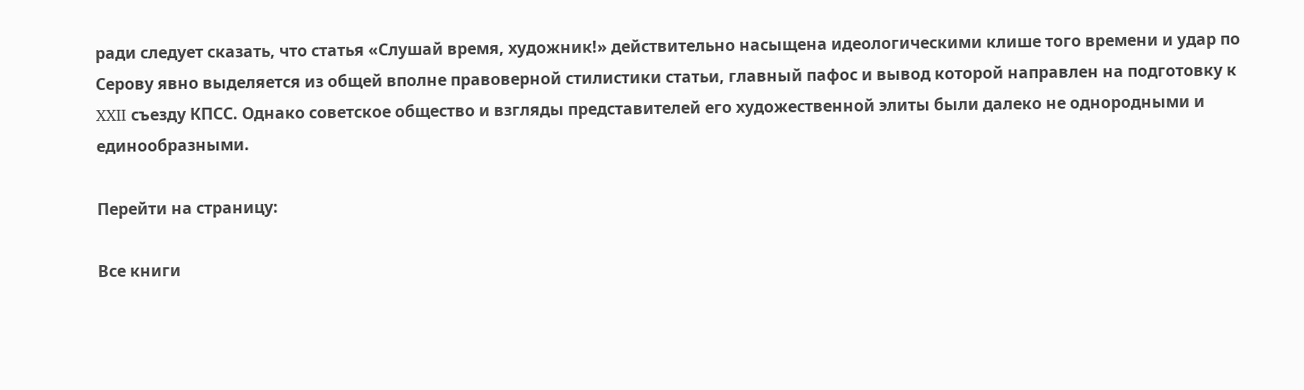ради следует сказать, что статья «Слушай время, художник!» действительно насыщена идеологическими клише того времени и удар по Серову явно выделяется из общей вполне правоверной стилистики статьи, главный пафос и вывод которой направлен на подготовку к XXII съезду КПСС. Однако советское общество и взгляды представителей его художественной элиты были далеко не однородными и единообразными.

Перейти на страницу:

Все книги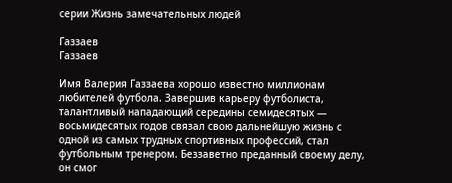серии Жизнь замечательных людей

Газзаев
Газзаев

Имя Валерия Газзаева хорошо известно миллионам любителей футбола. Завершив карьеру футболиста, талантливый нападающий середины семидесятых — восьмидесятых годов связал свою дальнейшую жизнь с одной из самых трудных спортивных профессий, стал футбольным тренером. Беззаветно преданный своему делу, он смог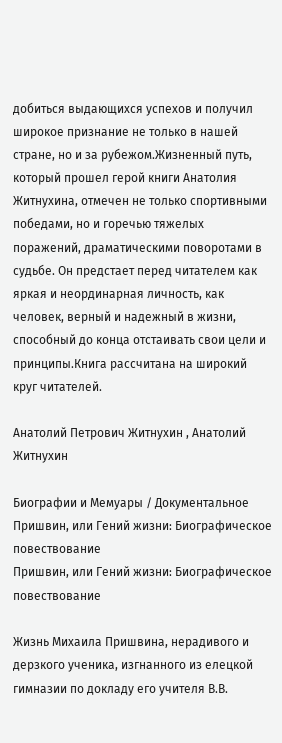добиться выдающихся успехов и получил широкое признание не только в нашей стране, но и за рубежом.Жизненный путь, который прошел герой книги Анатолия Житнухина, отмечен не только спортивными победами, но и горечью тяжелых поражений, драматическими поворотами в судьбе. Он предстает перед читателем как яркая и неординарная личность, как человек, верный и надежный в жизни, способный до конца отстаивать свои цели и принципы.Книга рассчитана на широкий круг читателей.

Анатолий Петрович Житнухин , Анатолий Житнухин

Биографии и Мемуары / Документальное
Пришвин, или Гений жизни: Биографическое повествование
Пришвин, или Гений жизни: Биографическое повествование

Жизнь Михаила Пришвина, нерадивого и дерзкого ученика, изгнанного из елецкой гимназии по докладу его учителя В.В.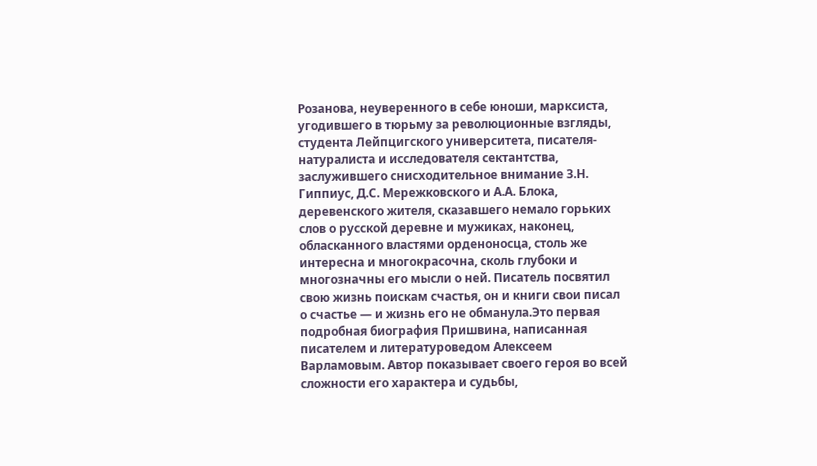Розанова, неуверенного в себе юноши, марксиста, угодившего в тюрьму за революционные взгляды, студента Лейпцигского университета, писателя-натуралиста и исследователя сектантства, заслужившего снисходительное внимание З.Н. Гиппиус, Д.С. Мережковского и А.А. Блока, деревенского жителя, сказавшего немало горьких слов о русской деревне и мужиках, наконец, обласканного властями орденоносца, столь же интересна и многокрасочна, сколь глубоки и многозначны его мысли о ней. Писатель посвятил свою жизнь поискам счастья, он и книги свои писал о счастье — и жизнь его не обманула.Это первая подробная биография Пришвина, написанная писателем и литературоведом Алексеем Варламовым. Автор показывает своего героя во всей сложности его характера и судьбы,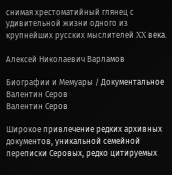снимая хрестоматийный глянец с удивительной жизни одного из крупнейших русских мыслителей XX века.

Алексей Николаевич Варламов

Биографии и Мемуары / Документальное
Валентин Серов
Валентин Серов

Широкое привлечение редких архивных документов, уникальной семейной переписки Серовых, редко цитируемых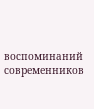воспоминаний современников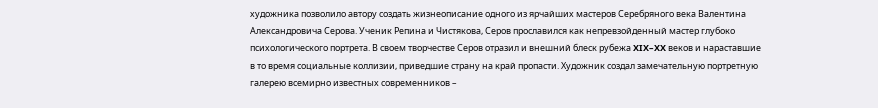художника позволило автору создать жизнеописание одного из ярчайших мастеров Серебряного века Валентина Александровича Серова. Ученик Репина и Чистякова, Серов прославился как непревзойденный мастер глубоко психологического портрета. В своем творчестве Серов отразил и внешний блеск рубежа XIX–XX веков и нараставшие в то время социальные коллизии, приведшие страну на край пропасти. Художник создал замечательную портретную галерею всемирно известных современников –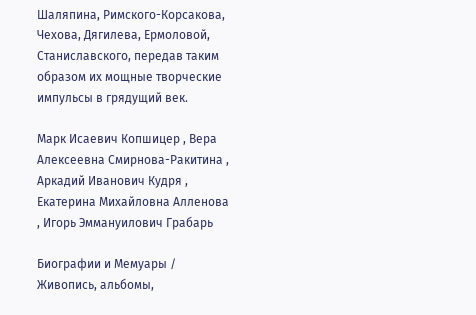Шаляпина, Римского-Корсакова, Чехова, Дягилева, Ермоловой, Станиславского, передав таким образом их мощные творческие импульсы в грядущий век.

Марк Исаевич Копшицер , Вера Алексеевна Смирнова-Ракитина , Аркадий Иванович Кудря , Екатерина Михайловна Алленова , Игорь Эммануилович Грабарь

Биографии и Мемуары / Живопись, альбомы,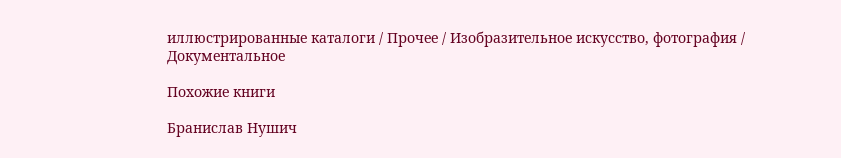иллюстрированные каталоги / Прочее / Изобразительное искусство, фотография / Документальное

Похожие книги

Бранислав Нушич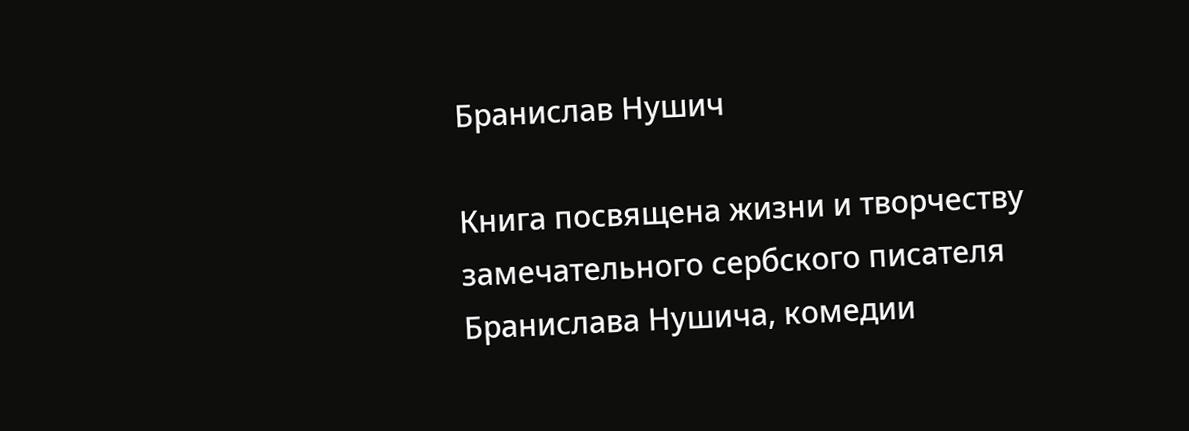Бранислав Нушич

Книга посвящена жизни и творчеству замечательного сербского писателя Бранислава Нушича, комедии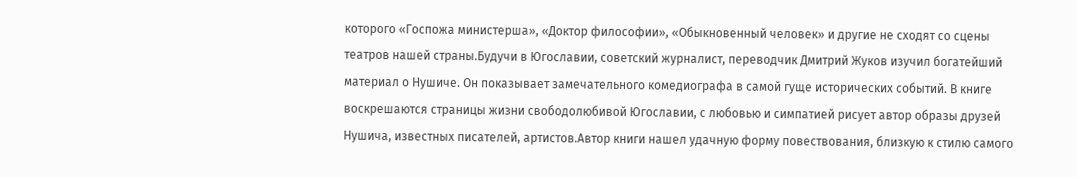которого «Госпожа министерша», «Доктор философии», «Обыкновенный человек» и другие не сходят со сцены театров нашей страны.Будучи в Югославии, советский журналист, переводчик Дмитрий Жуков изучил богатейший материал о Нушиче. Он показывает замечательного комедиографа в самой гуще исторических событий. В книге воскрешаются страницы жизни свободолюбивой Югославии, с любовью и симпатией рисует автор образы друзей Нушича, известных писателей, артистов.Автор книги нашел удачную форму повествования, близкую к стилю самого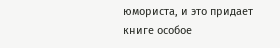юмориста, и это придает книге особое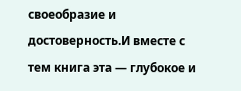своеобразие и достоверность.И вместе с тем книга эта — глубокое и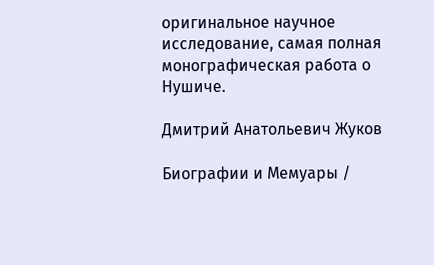оригинальное научное исследование, самая полная монографическая работа о Нушиче.

Дмитрий Анатольевич Жуков

Биографии и Мемуары /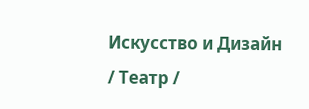Искусство и Дизайн / Театр /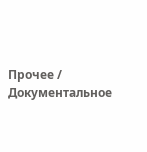Прочее / Документальное